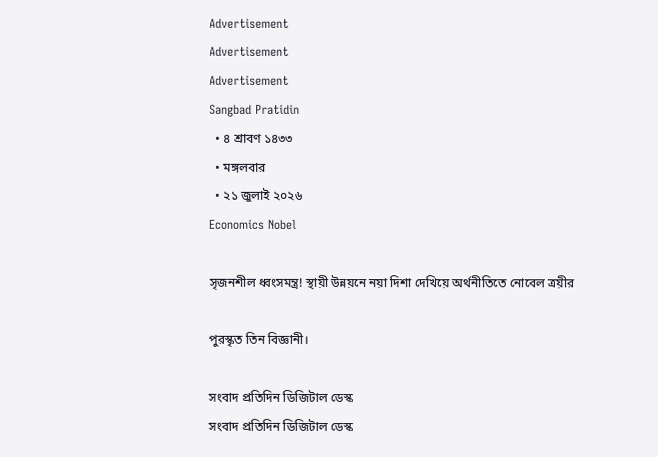Advertisement
Advertisement
Advertisement
Sangbad Pratidin
  • ৪ শ্রাবণ ১৪৩৩
  • মঙ্গলবার
  • ২১ জুলাই ২০২৬
Economics Nobel

সৃজনশীল ধ্বংসমন্ত্র! স্থায়ী উন্নয়নে নয়া দিশা দেখিয়ে অর্থনীতিতে নোবেল ত্রয়ীর

পুরস্কৃত তিন বিজ্ঞানী।

সংবাদ প্রতিদিন ডিজিটাল ডেস্ক
সংবাদ প্রতিদিন ডিজিটাল ডেস্ক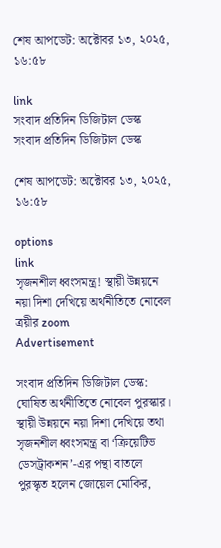শেষ আপডেট: অক্টোবর ১৩, ২০২৫, ১৬:৫৮

link
সংবাদ প্রতিদিন ডিজিটাল ডেস্ক
সংবাদ প্রতিদিন ডিজিটাল ডেস্ক

শেষ আপডেট: অক্টোবর ১৩, ২০২৫, ১৬:৫৮

options
link
সৃজনশীল ধ্বংসমন্ত্র! স্থায়ী উন্নয়নে নয়া দিশা দেখিয়ে অর্থনীতিতে নোবেল ত্রয়ীর zoom
Advertisement

সংবাদ প্রতিদিন ডিজিটাল ডেস্ক: ঘোষিত অর্থনীতিতে নোবেল পুরস্কার। স্থায়ী উন্নয়নে নয়া দিশা দেখিয়ে তথা সৃজনশীল ধ্বংসমন্ত্র বা ‘ক্রিয়েটিভ ডেসট্রাকশন’-এর পন্থা বাতলে পুরস্কৃত হলেন জোয়েল মোকির,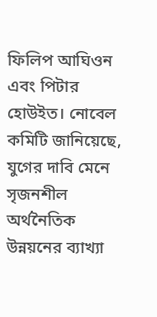ফিলিপ আঘিওন এবং পিটার হোউইত। নোবেল কমিটি জানিয়েছে, যুগের দাবি মেনে সৃজনশীল অর্থনৈতিক উন্নয়নের ব্যাখ্যা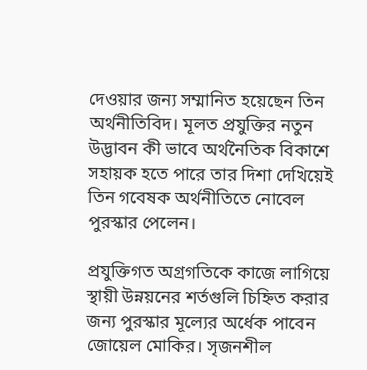দেওয়ার জন্য সম্মানিত হয়েছেন তিন অর্থনীতিবিদ। মূলত প্রযুক্তির নতুন উদ্ভাবন কী ভাবে অর্থনৈতিক বিকাশে সহায়ক হতে পারে তার দিশা দেখিয়েই তিন গবেষক অর্থনীতিতে নোবেল পুরস্কার পেলেন।

প্রযুক্তিগত অগ্রগতিকে কাজে লাগিয়ে স্থায়ী উন্নয়নের শর্তগুলি চিহ্নিত করার জন্য পুরস্কার মূল্যের অর্ধেক পাবেন জোয়েল মোকির। সৃজনশীল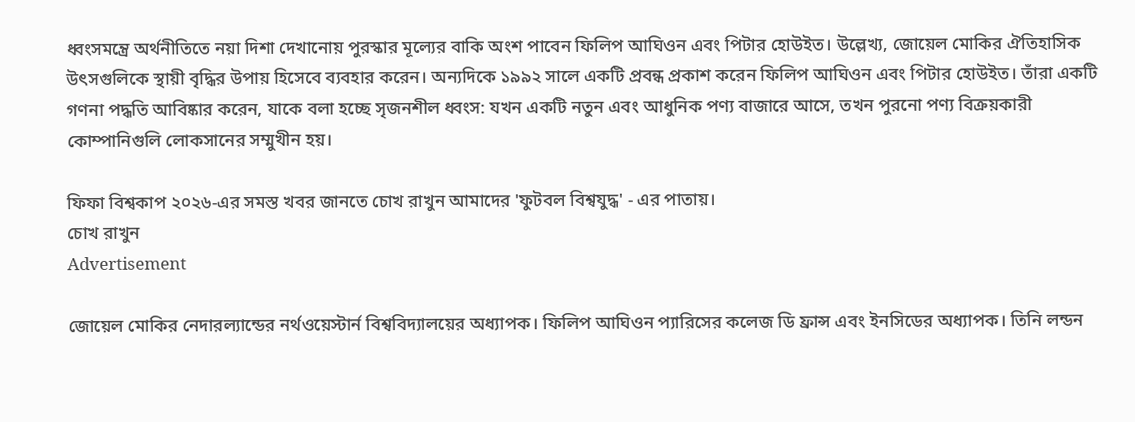ধ্বংসমন্ত্রে অর্থনীতিতে নয়া দিশা দেখানোয় পুরস্কার মূল্যের বাকি অংশ পাবেন ফিলিপ আঘিওন এবং পিটার হোউইত। উল্লেখ্য, জোয়েল মোকির ঐতিহাসিক উৎসগুলিকে স্থায়ী বৃদ্ধির উপায় হিসেবে ব্যবহার করেন। অন্যদিকে ১৯৯২ সালে একটি প্রবন্ধ প্রকাশ করেন ফিলিপ আঘিওন এবং পিটার হোউইত। তাঁরা একটি গণনা পদ্ধতি আবিষ্কার করেন, যাকে বলা হচ্ছে সৃজনশীল ধ্বংস: যখন একটি নতুন এবং আধুনিক পণ্য বাজারে আসে, তখন পুরনো পণ্য বিক্রয়কারী কোম্পানিগুলি লোকসানের সম্মুখীন হয়।

ফিফা বিশ্বকাপ ২০২৬-এর সমস্ত খবর জানতে চোখ রাখুন আমাদের 'ফুটবল বিশ্বযুদ্ধ' - এর পাতায়।
চোখ রাখুন
Advertisement

জোয়েল মোকির নেদারল্যান্ডের নর্থওয়েস্টার্ন বিশ্ববিদ্যালয়ের অধ্যাপক। ফিলিপ আঘিওন প্যারিসের কলেজ ডি ফ্রান্স এবং ইনসিডের অধ্যাপক। তিনি লন্ডন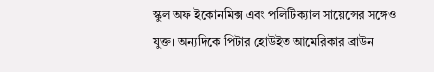স্কুল অফ ইকোনমিক্স এবং পলিটিক্যাল সায়েন্সের সঙ্গেও যুক্ত। অন্যদিকে পিটার হোউইত আমেরিকার ব্রাউন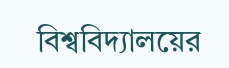বিশ্ববিদ্যালয়ের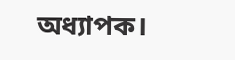অধ্যাপক।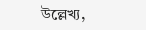উল্লেখ্য,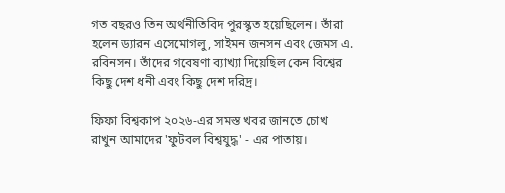গত বছরও তিন অর্থনীতিবিদ পুরস্কৃত হয়েছিলেন। তাঁরা হলেন ড্যারন এসেমোগলু, সাইমন জনসন এবং জেমস এ. রবিনসন। তাঁদের গবেষণা ব্যাখ্যা দিয়েছিল কেন বিশ্বের কিছু দেশ ধনী এবং কিছু দেশ দরিদ্র।

ফিফা বিশ্বকাপ ২০২৬-এর সমস্ত খবর জানতে চোখ রাখুন আমাদের 'ফুটবল বিশ্বযুদ্ধ' - এর পাতায়।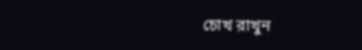চোখ রাখুন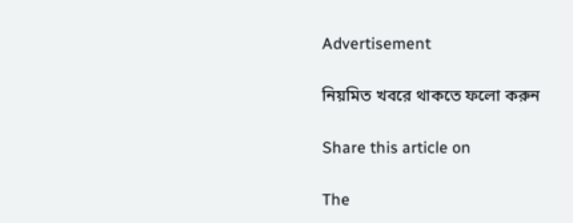Advertisement

নিয়মিত খবরে থাকতে ফলো করুন

Share this article on

The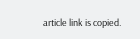article link is copied.